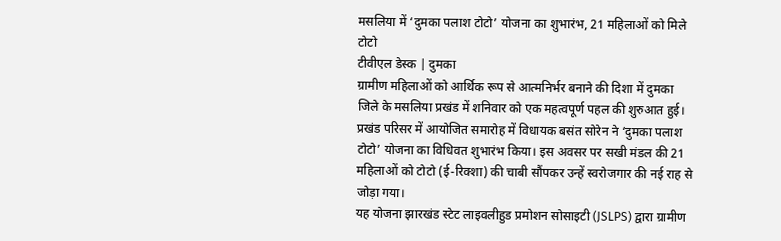मसलिया में ‘दुमका पलाश टोटो’ योजना का शुभारंभ, 21 महिलाओं को मिले टोटो
टीवीएल डेस्क | दुमका
ग्रामीण महिलाओं को आर्थिक रूप से आत्मनिर्भर बनाने की दिशा में दुमका जिले के मसलिया प्रखंड में शनिवार को एक महत्वपूर्ण पहल की शुरुआत हुई। प्रखंड परिसर में आयोजित समारोह में विधायक बसंत सोरेन ने ‘दुमका पलाश टोटो’ योजना का विधिवत शुभारंभ किया। इस अवसर पर सखी मंडल की 21 महिलाओं को टोटो (ई-रिक्शा) की चाबी सौंपकर उन्हें स्वरोजगार की नई राह से जोड़ा गया।
यह योजना झारखंड स्टेट लाइवलीहुड प्रमोशन सोसाइटी (JSLPS) द्वारा ग्रामीण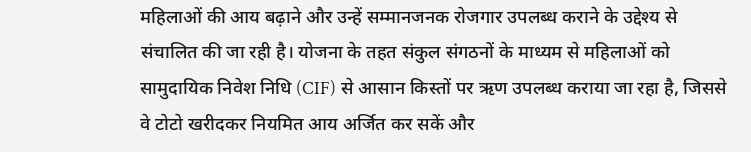महिलाओं की आय बढ़ाने और उन्हें सम्मानजनक रोजगार उपलब्ध कराने के उद्देश्य से संचालित की जा रही है। योजना के तहत संकुल संगठनों के माध्यम से महिलाओं को सामुदायिक निवेश निधि (CIF) से आसान किस्तों पर ऋण उपलब्ध कराया जा रहा है, जिससे वे टोटो खरीदकर नियमित आय अर्जित कर सकें और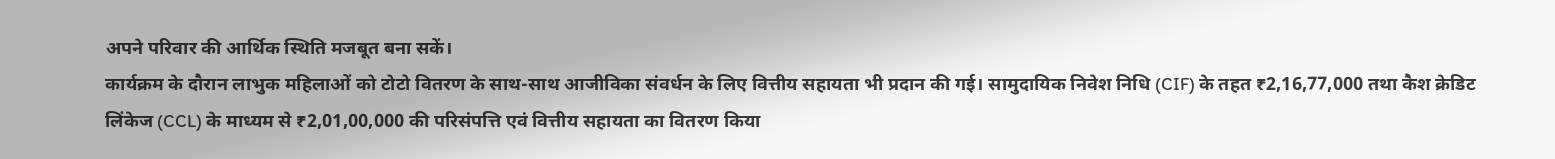अपने परिवार की आर्थिक स्थिति मजबूत बना सकें।
कार्यक्रम के दौरान लाभुक महिलाओं को टोटो वितरण के साथ-साथ आजीविका संवर्धन के लिए वित्तीय सहायता भी प्रदान की गई। सामुदायिक निवेश निधि (CIF) के तहत ₹2,16,77,000 तथा कैश क्रेडिट लिंकेज (CCL) के माध्यम से ₹2,01,00,000 की परिसंपत्ति एवं वित्तीय सहायता का वितरण किया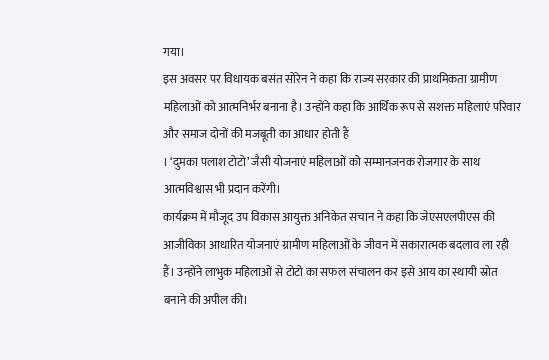गया।
इस अवसर पर विधायक बसंत सोरेन ने कहा कि राज्य सरकार की प्राथमिकता ग्रामीण महिलाओं को आत्मनिर्भर बनाना है। उन्होंने कहा कि आर्थिक रूप से सशक्त महिलाएं परिवार और समाज दोनों की मजबूती का आधार होती हैं
। ‘दुमका पलाश टोटो’ जैसी योजनाएं महिलाओं को सम्मानजनक रोजगार के साथ आत्मविश्वास भी प्रदान करेंगी।
कार्यक्रम में मौजूद उप विकास आयुक्त अनिकेत सचान ने कहा कि जेएसएलपीएस की आजीविका आधारित योजनाएं ग्रामीण महिलाओं के जीवन में सकारात्मक बदलाव ला रही हैं। उन्होंने लाभुक महिलाओं से टोटो का सफल संचालन कर इसे आय का स्थायी स्रोत बनाने की अपील की।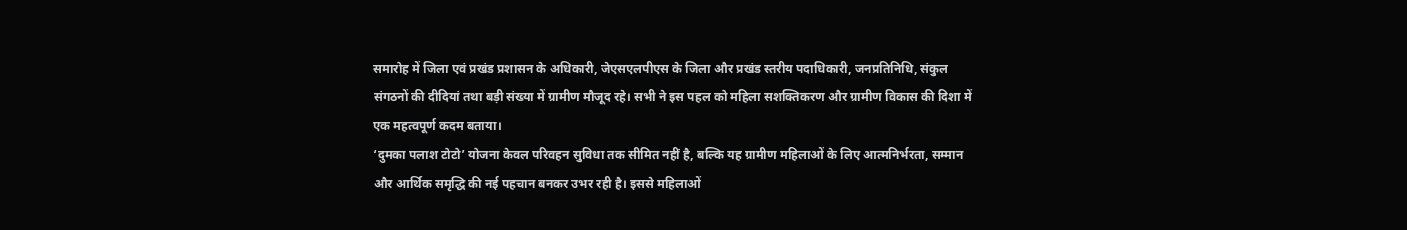समारोह में जिला एवं प्रखंड प्रशासन के अधिकारी, जेएसएलपीएस के जिला और प्रखंड स्तरीय पदाधिकारी, जनप्रतिनिधि, संकुल संगठनों की दीदियां तथा बड़ी संख्या में ग्रामीण मौजूद रहे। सभी ने इस पहल को महिला सशक्तिकरण और ग्रामीण विकास की दिशा में एक महत्वपूर्ण कदम बताया।
‘दुमका पलाश टोटो’ योजना केवल परिवहन सुविधा तक सीमित नहीं है, बल्कि यह ग्रामीण महिलाओं के लिए आत्मनिर्भरता, सम्मान और आर्थिक समृद्धि की नई पहचान बनकर उभर रही है। इससे महिलाओं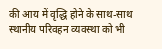की आय में वृद्धि होने के साथ-साथ स्थानीय परिवहन व्यवस्था को भी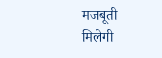मजबूती मिलेगी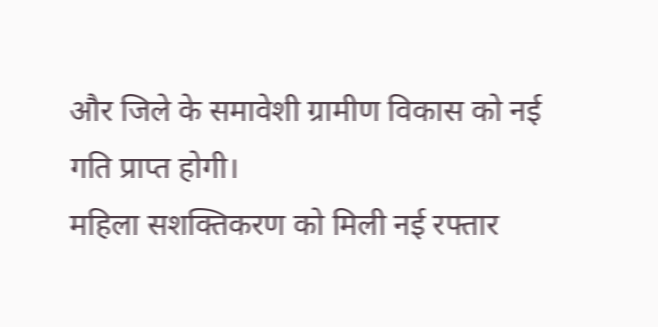और जिले के समावेशी ग्रामीण विकास को नई गति प्राप्त होगी।
महिला सशक्तिकरण को मिली नई रफ्तार